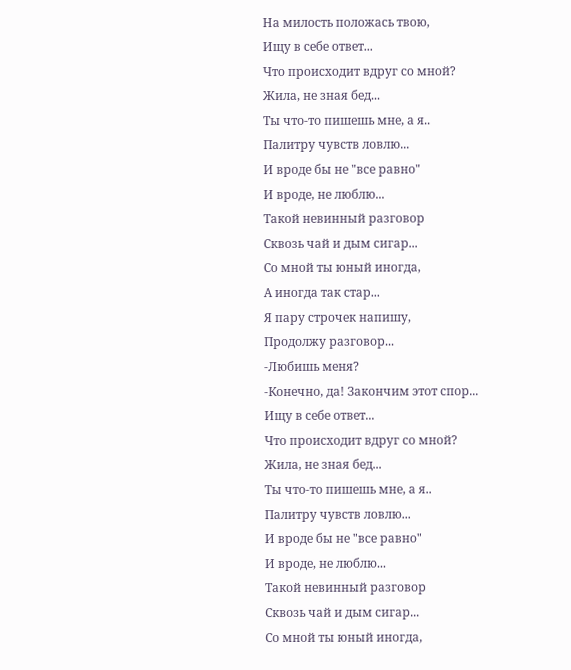На милость положась твою,
Ищу в себе ответ...
Что происходит вдруг со мной?
Жила, не зная бед...
Ты что-то пишешь мне, а я..
Палитру чувств ловлю...
И вроде бы не "все равно"
И вроде, не люблю...
Такой невинный разговор
Сквозь чай и дым сигар...
Со мной ты юный иногда,
А иногда так стар...
Я пару строчек напишу,
Продолжу разговор...
-Любишь меня?
-Конечно, да! Закончим этот спор...
Ищу в себе ответ...
Что происходит вдруг со мной?
Жила, не зная бед...
Ты что-то пишешь мне, а я..
Палитру чувств ловлю...
И вроде бы не "все равно"
И вроде, не люблю...
Такой невинный разговор
Сквозь чай и дым сигар...
Со мной ты юный иногда,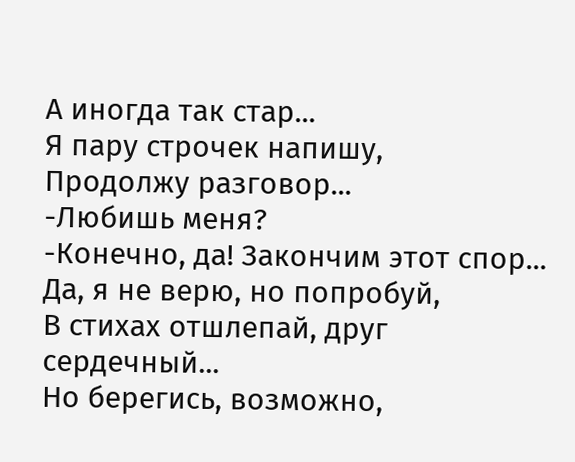А иногда так стар...
Я пару строчек напишу,
Продолжу разговор...
-Любишь меня?
-Конечно, да! Закончим этот спор...
Да, я не верю, но попробуй,
В стихах отшлепай, друг сердечный...
Но берегись, возможно,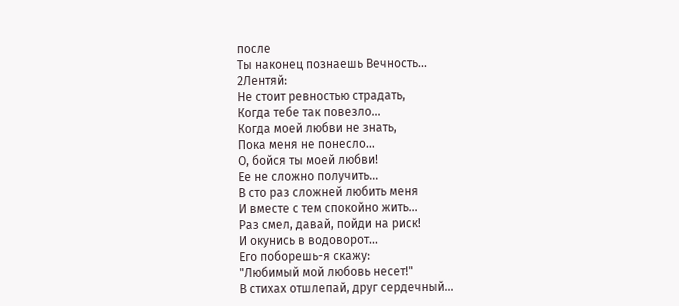после
Ты наконец познаешь Вечность...
2Лентяй:
Не стоит ревностью страдать,
Когда тебе так повезло...
Когда моей любви не знать,
Пока меня не понесло...
О, бойся ты моей любви!
Ее не сложно получить...
В сто раз сложней любить меня
И вместе с тем спокойно жить...
Раз смел, давай, пойди на риск!
И окунись в водоворот...
Его поборешь-я скажу:
"Любимый мой любовь несет!"
В стихах отшлепай, друг сердечный...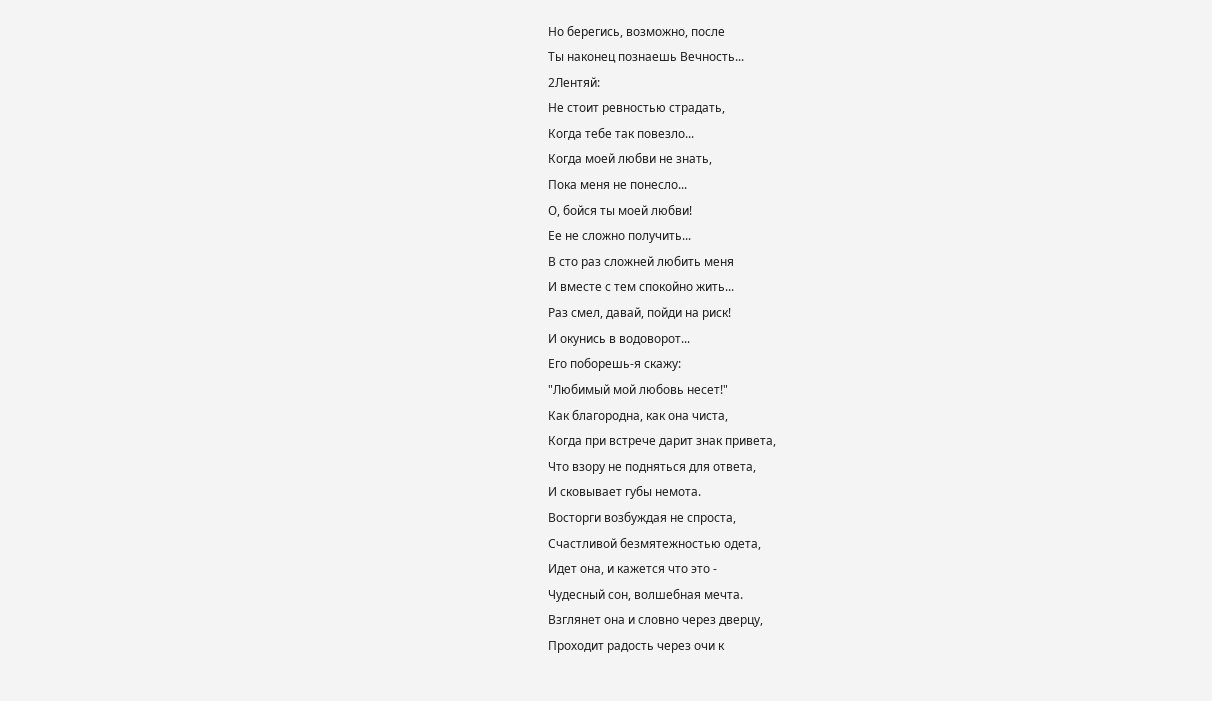Но берегись, возможно, после
Ты наконец познаешь Вечность...
2Лентяй:
Не стоит ревностью страдать,
Когда тебе так повезло...
Когда моей любви не знать,
Пока меня не понесло...
О, бойся ты моей любви!
Ее не сложно получить...
В сто раз сложней любить меня
И вместе с тем спокойно жить...
Раз смел, давай, пойди на риск!
И окунись в водоворот...
Его поборешь-я скажу:
"Любимый мой любовь несет!"
Как благородна, как она чиста,
Когда при встрече дарит знак привета,
Что взору не подняться для ответа,
И сковывает губы немота.
Восторги возбуждая не спроста,
Счастливой безмятежностью одета,
Идет она, и кажется что это -
Чудесный сон, волшебная мечта.
Взглянет она и словно через дверцу,
Проходит радость через очи к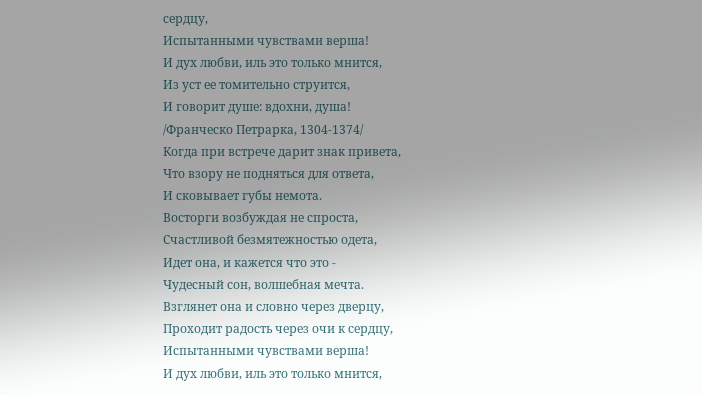сердцу,
Испытанными чувствами верша!
И дух любви, иль это только мнится,
Из уст ее томительно струится,
И говорит душе: вдохни, душа!
/Франческо Петрарка, 1304-1374/
Когда при встрече дарит знак привета,
Что взору не подняться для ответа,
И сковывает губы немота.
Восторги возбуждая не спроста,
Счастливой безмятежностью одета,
Идет она, и кажется что это -
Чудесный сон, волшебная мечта.
Взглянет она и словно через дверцу,
Проходит радость через очи к сердцу,
Испытанными чувствами верша!
И дух любви, иль это только мнится,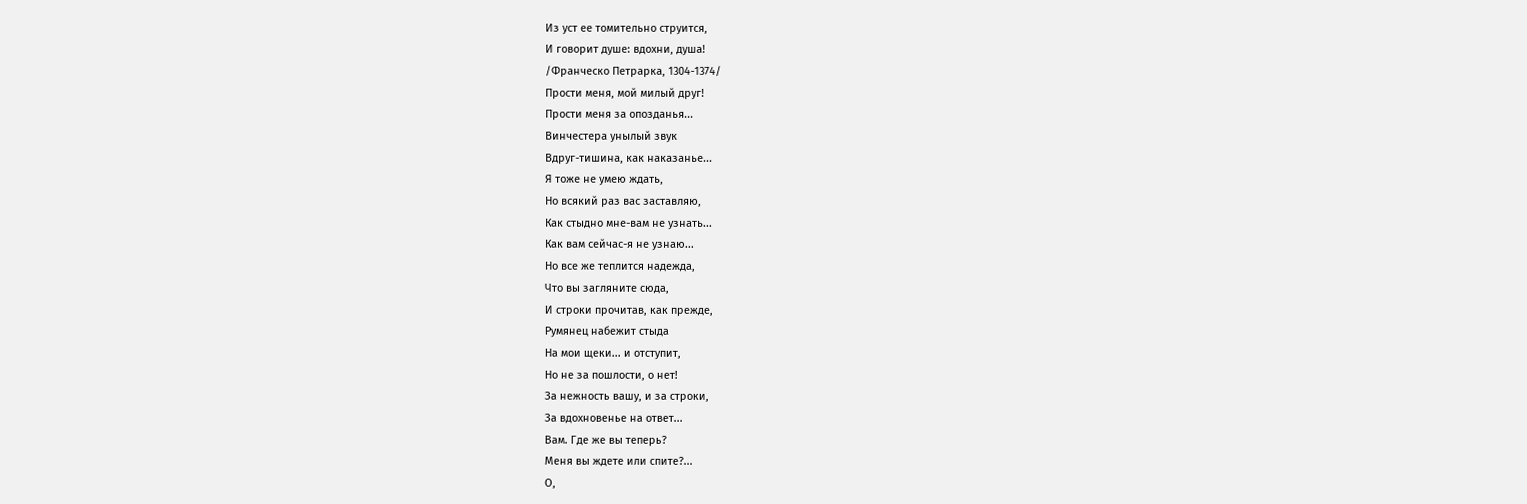Из уст ее томительно струится,
И говорит душе: вдохни, душа!
/Франческо Петрарка, 1304-1374/
Прости меня, мой милый друг!
Прости меня за опозданья...
Винчестера унылый звук
Вдруг-тишина, как наказанье...
Я тоже не умею ждать,
Но всякий раз вас заставляю,
Как стыдно мне-вам не узнать...
Как вам сейчас-я не узнаю...
Но все же теплится надежда,
Что вы загляните сюда,
И строки прочитав, как прежде,
Румянец набежит стыда
На мои щеки... и отступит,
Но не за пошлости, о нет!
За нежность вашу, и за строки,
За вдохновенье на ответ...
Вам. Где же вы теперь?
Меня вы ждете или спите?...
О,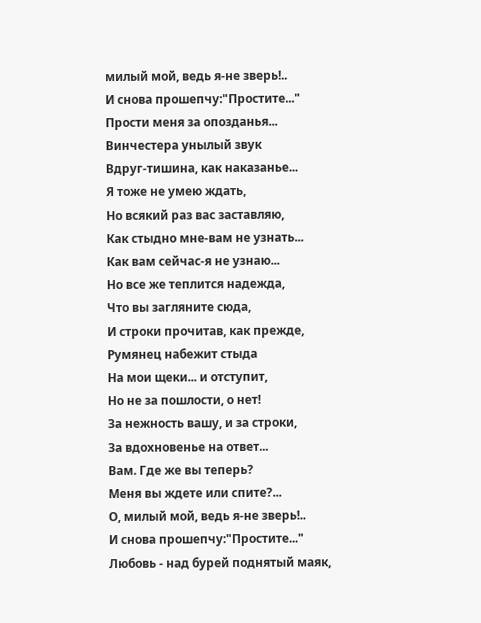милый мой, ведь я-не зверь!..
И снова прошепчу:"Простите..."
Прости меня за опозданья...
Винчестера унылый звук
Вдруг-тишина, как наказанье...
Я тоже не умею ждать,
Но всякий раз вас заставляю,
Как стыдно мне-вам не узнать...
Как вам сейчас-я не узнаю...
Но все же теплится надежда,
Что вы загляните сюда,
И строки прочитав, как прежде,
Румянец набежит стыда
На мои щеки... и отступит,
Но не за пошлости, о нет!
За нежность вашу, и за строки,
За вдохновенье на ответ...
Вам. Где же вы теперь?
Меня вы ждете или спите?...
О, милый мой, ведь я-не зверь!..
И снова прошепчу:"Простите..."
Любовь - над бурей поднятый маяк,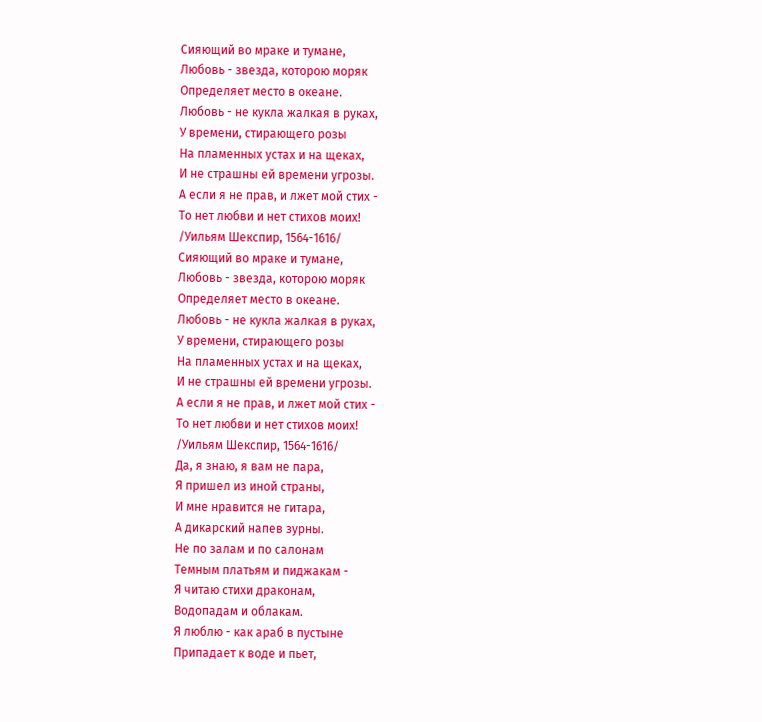Сияющий во мраке и тумане,
Любовь - звезда, которою моряк
Определяет место в океане.
Любовь - не кукла жалкая в руках,
У времени, стирающего розы
На пламенных устах и на щеках,
И не страшны ей времени угрозы.
А если я не прав, и лжет мой стих -
То нет любви и нет стихов моих!
/Уильям Шекспир, 1564-1616/
Сияющий во мраке и тумане,
Любовь - звезда, которою моряк
Определяет место в океане.
Любовь - не кукла жалкая в руках,
У времени, стирающего розы
На пламенных устах и на щеках,
И не страшны ей времени угрозы.
А если я не прав, и лжет мой стих -
То нет любви и нет стихов моих!
/Уильям Шекспир, 1564-1616/
Да, я знаю, я вам не пара,
Я пришел из иной страны,
И мне нравится не гитара,
А дикарский напев зурны.
Не по залам и по салонам
Темным платьям и пиджакам -
Я читаю стихи драконам,
Водопадам и облакам.
Я люблю - как араб в пустыне
Припадает к воде и пьет,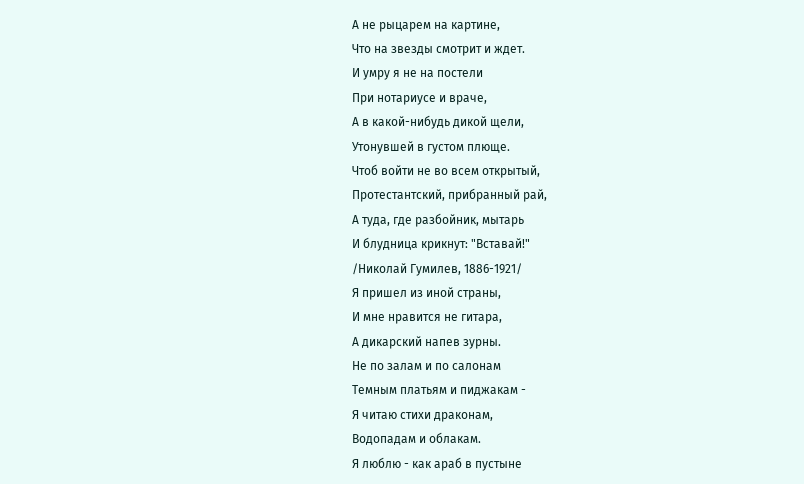А не рыцарем на картине,
Что на звезды смотрит и ждет.
И умру я не на постели
При нотариусе и враче,
А в какой-нибудь дикой щели,
Утонувшей в густом плюще.
Чтоб войти не во всем открытый,
Протестантский, прибранный рай,
А туда, где разбойник, мытарь
И блудница крикнут: "Вставай!"
/Николай Гумилев, 1886-1921/
Я пришел из иной страны,
И мне нравится не гитара,
А дикарский напев зурны.
Не по залам и по салонам
Темным платьям и пиджакам -
Я читаю стихи драконам,
Водопадам и облакам.
Я люблю - как араб в пустыне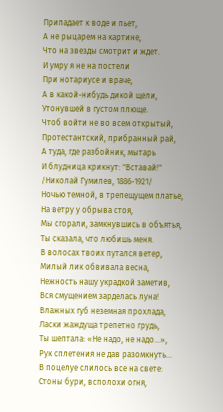Припадает к воде и пьет,
А не рыцарем на картине,
Что на звезды смотрит и ждет.
И умру я не на постели
При нотариусе и враче,
А в какой-нибудь дикой щели,
Утонувшей в густом плюще.
Чтоб войти не во всем открытый,
Протестантский, прибранный рай,
А туда, где разбойник, мытарь
И блудница крикнут: "Вставай!"
/Николай Гумилев, 1886-1921/
Ночью темной, в трепещущем платье,
На ветру у обрыва стоя,
Мы сгорали, замкнувшись в объятья,
Ты сказала, что любишь меня.
В волосах твоих путался ветер,
Милый лик обвивала весна,
Нежность нашу украдкой заметив,
Вся смущением зарделась луна!
Влажных губ неземная прохлада,
Ласки жаждуща трепетно грудь,
Ты шептала: «Не надо, не надо…»,
Рук сплетения не дав разомкнуть…
В поцелуе слилось все на свете:
Стоны бури, всполохи огня,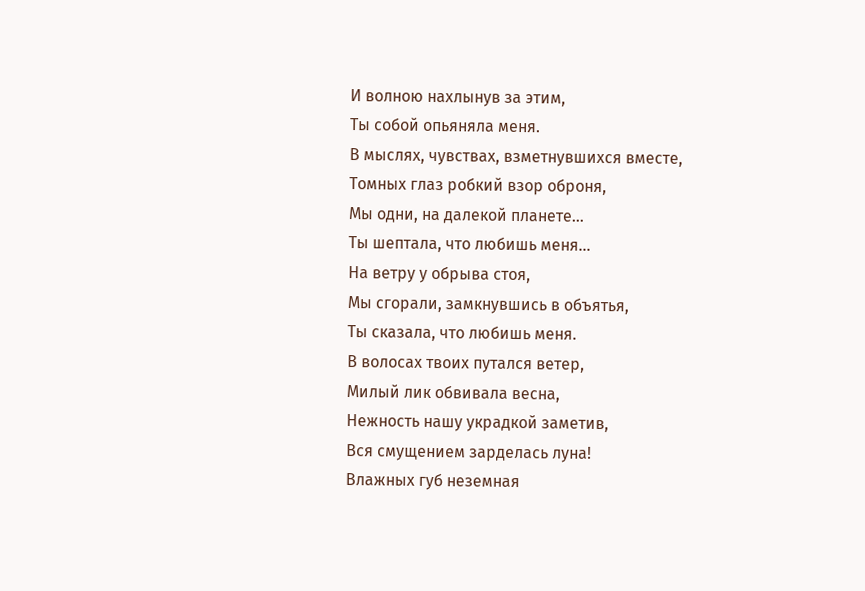И волною нахлынув за этим,
Ты собой опьяняла меня.
В мыслях, чувствах, взметнувшихся вместе,
Томных глаз робкий взор оброня,
Мы одни, на далекой планете…
Ты шептала, что любишь меня…
На ветру у обрыва стоя,
Мы сгорали, замкнувшись в объятья,
Ты сказала, что любишь меня.
В волосах твоих путался ветер,
Милый лик обвивала весна,
Нежность нашу украдкой заметив,
Вся смущением зарделась луна!
Влажных губ неземная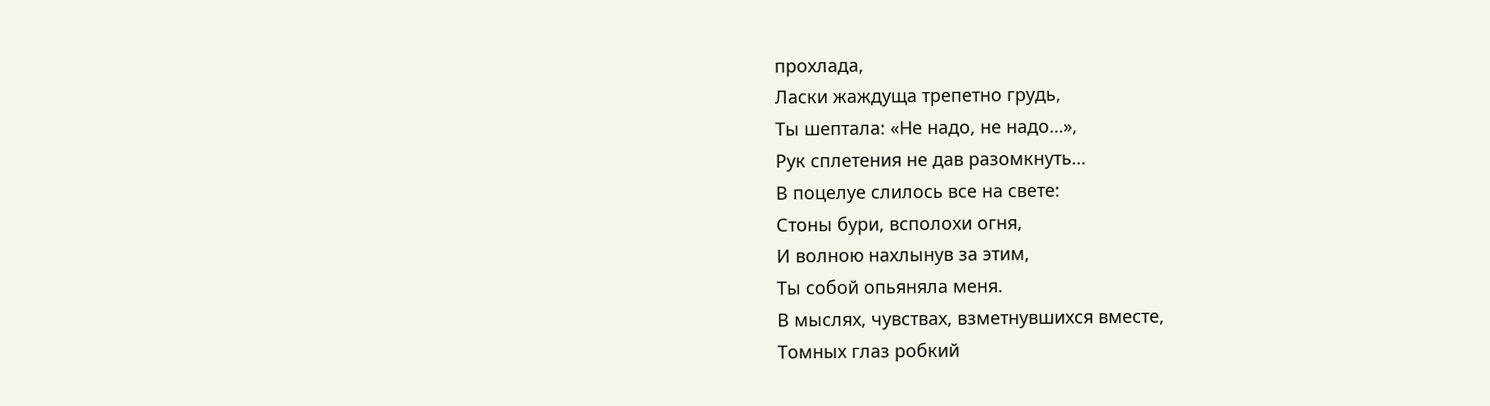прохлада,
Ласки жаждуща трепетно грудь,
Ты шептала: «Не надо, не надо…»,
Рук сплетения не дав разомкнуть…
В поцелуе слилось все на свете:
Стоны бури, всполохи огня,
И волною нахлынув за этим,
Ты собой опьяняла меня.
В мыслях, чувствах, взметнувшихся вместе,
Томных глаз робкий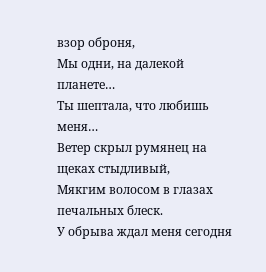взор оброня,
Мы одни, на далекой планете…
Ты шептала, что любишь меня…
Ветер скрыл румянец на щеках стыдливый,
Мякгим волосом в глазах печальных блеск.
У обрыва ждал меня сегодня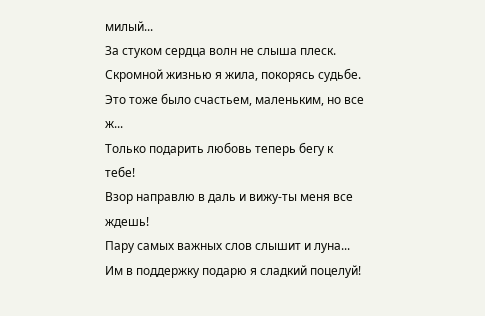милый...
За стуком сердца волн не слыша плеск.
Скромной жизнью я жила, покорясь судьбе.
Это тоже было счастьем, маленьким, но все ж...
Только подарить любовь теперь бегу к тебе!
Взор направлю в даль и вижу-ты меня все ждешь!
Пару самых важных слов слышит и луна...
Им в поддержку подарю я сладкий поцелуй!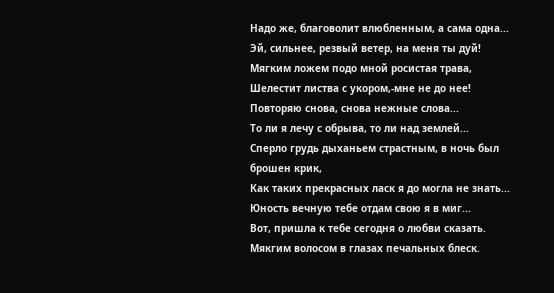Надо же, благоволит влюбленным, а сама одна...
Эй, сильнее, резвый ветер, на меня ты дуй!
Мягким ложем подо мной росистая трава,
Шелестит листва с укором,-мне не до нее!
Повторяю снова, снова нежные слова...
То ли я лечу с обрыва, то ли над землей...
Сперло грудь дыханьем страстным, в ночь был брошен крик,
Как таких прекрасных ласк я до могла не знать...
Юность вечную тебе отдам свою я в миг...
Вот, пришла к тебе сегодня о любви сказать.
Мякгим волосом в глазах печальных блеск.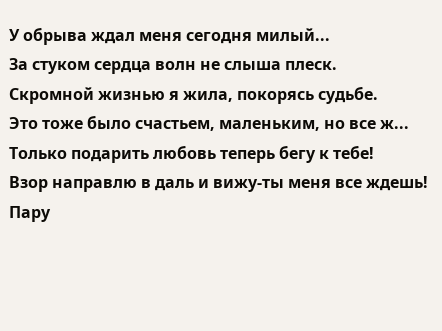У обрыва ждал меня сегодня милый...
За стуком сердца волн не слыша плеск.
Скромной жизнью я жила, покорясь судьбе.
Это тоже было счастьем, маленьким, но все ж...
Только подарить любовь теперь бегу к тебе!
Взор направлю в даль и вижу-ты меня все ждешь!
Пару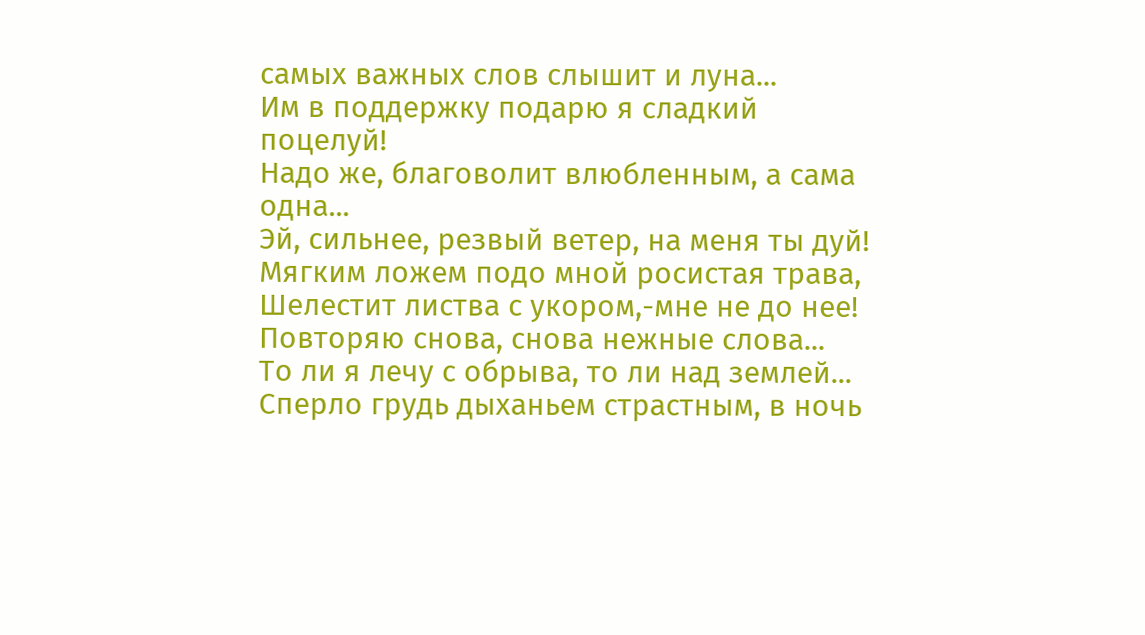самых важных слов слышит и луна...
Им в поддержку подарю я сладкий поцелуй!
Надо же, благоволит влюбленным, а сама одна...
Эй, сильнее, резвый ветер, на меня ты дуй!
Мягким ложем подо мной росистая трава,
Шелестит листва с укором,-мне не до нее!
Повторяю снова, снова нежные слова...
То ли я лечу с обрыва, то ли над землей...
Сперло грудь дыханьем страстным, в ночь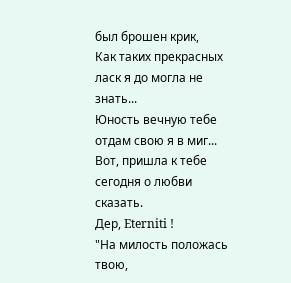был брошен крик,
Как таких прекрасных ласк я до могла не знать...
Юность вечную тебе отдам свою я в миг...
Вот, пришла к тебе сегодня о любви сказать.
Дер, Eterniti !
"На милость положась твою,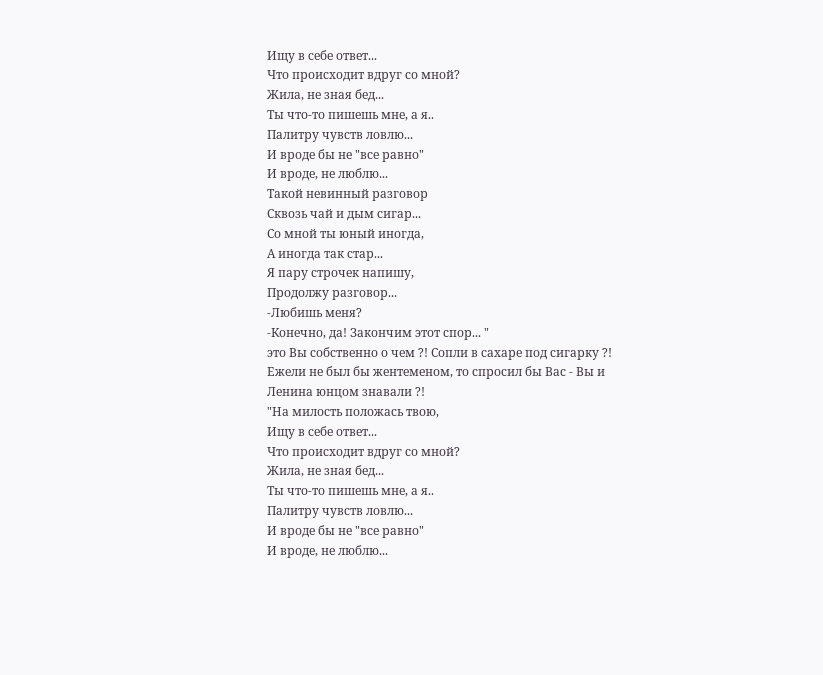Ищу в себе ответ...
Что происходит вдруг со мной?
Жила, не зная бед...
Ты что-то пишешь мне, а я..
Палитру чувств ловлю...
И вроде бы не "все равно"
И вроде, не люблю...
Такой невинный разговор
Сквозь чай и дым сигар...
Со мной ты юный иногда,
А иногда так стар...
Я пару строчек напишу,
Продолжу разговор...
-Любишь меня?
-Конечно, да! Закончим этот спор... "
это Вы собственно о чем ?! Сопли в сахаре под сигарку ?!
Ежели не был бы жентеменом, то спросил бы Вас - Вы и Ленина юнцом знавали ?!
"На милость положась твою,
Ищу в себе ответ...
Что происходит вдруг со мной?
Жила, не зная бед...
Ты что-то пишешь мне, а я..
Палитру чувств ловлю...
И вроде бы не "все равно"
И вроде, не люблю...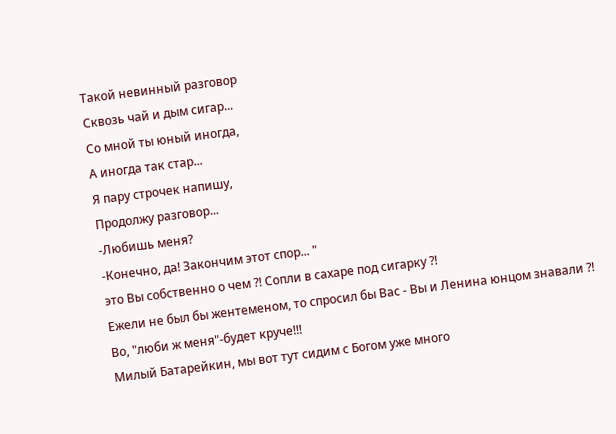Такой невинный разговор
Сквозь чай и дым сигар...
Со мной ты юный иногда,
А иногда так стар...
Я пару строчек напишу,
Продолжу разговор...
-Любишь меня?
-Конечно, да! Закончим этот спор... "
это Вы собственно о чем ?! Сопли в сахаре под сигарку ?!
Ежели не был бы жентеменом, то спросил бы Вас - Вы и Ленина юнцом знавали ?!
Во, "люби ж меня"-будет круче!!!
Милый Батарейкин, мы вот тут сидим с Богом уже много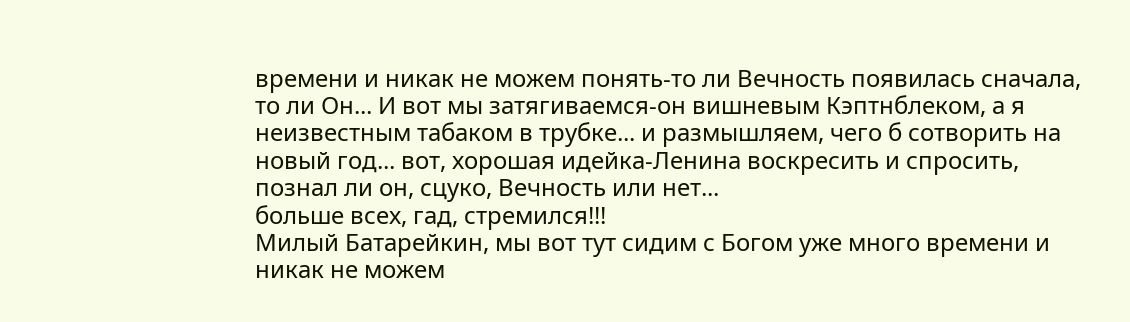времени и никак не можем понять-то ли Вечность появилась сначала, то ли Он... И вот мы затягиваемся-он вишневым Кэптнблеком, а я неизвестным табаком в трубке... и размышляем, чего б сотворить на новый год... вот, хорошая идейка-Ленина воскресить и спросить, познал ли он, сцуко, Вечность или нет...
больше всех, гад, стремился!!!
Милый Батарейкин, мы вот тут сидим с Богом уже много времени и никак не можем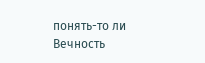понять-то ли Вечность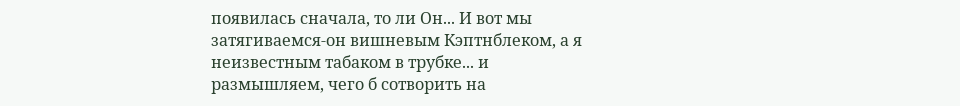появилась сначала, то ли Он... И вот мы затягиваемся-он вишневым Кэптнблеком, а я неизвестным табаком в трубке... и размышляем, чего б сотворить на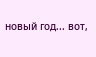новый год... вот,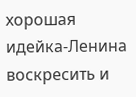хорошая идейка-Ленина воскресить и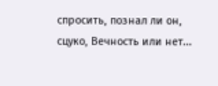спросить, познал ли он, сцуко, Вечность или нет...